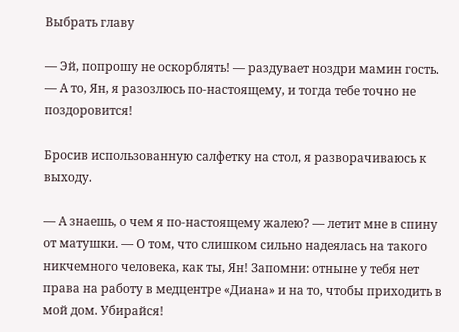Выбрать главу

— Эй, попрошу не оскорблять! — раздувает ноздри мамин гость. — А то, Ян, я разозлюсь по-настоящему, и тогда тебе точно не поздоровится!

Бросив использованную салфетку на стол, я разворачиваюсь к выходу.

— А знаешь, о чем я по-настоящему жалею? — летит мне в спину от матушки. — О том, что слишком сильно надеялась на такого никчемного человека, как ты, Ян! Запомни: отныне у тебя нет права на работу в медцентре «Диана» и на то, чтобы приходить в мой дом. Убирайся!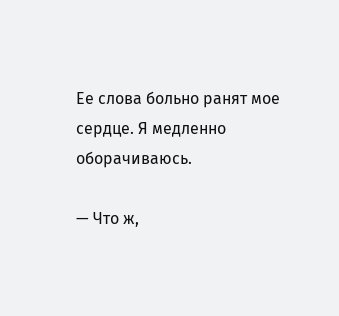Ее слова больно ранят мое сердце. Я медленно оборачиваюсь.

— Что ж,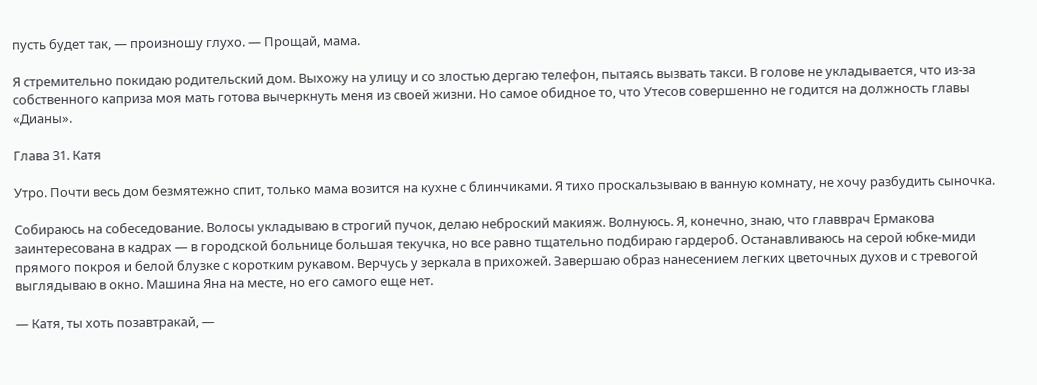пусть будет так, — произношу глухо. — Прощай, мама.

Я стремительно покидаю родительский дом. Выхожу на улицу и со злостью дергаю телефон, пытаясь вызвать такси. В голове не укладывается, что из-за собственного каприза моя мать готова вычеркнуть меня из своей жизни. Но самое обидное то, что Утесов совершенно не годится на должность главы «Дианы».

Глава 31. Катя

Утро. Почти весь дом безмятежно спит, только мама возится на кухне с блинчиками. Я тихо проскальзываю в ванную комнату, не хочу разбудить сыночка.

Собираюсь на собеседование. Волосы укладываю в строгий пучок, делаю неброский макияж. Волнуюсь. Я, конечно, знаю, что главврач Ермакова заинтересована в кадрах — в городской больнице большая текучка, но все равно тщательно подбираю гардероб. Останавливаюсь на серой юбке-миди прямого покроя и белой блузке с коротким рукавом. Верчусь у зеркала в прихожей. Завершаю образ нанесением легких цветочных духов и с тревогой выглядываю в окно. Машина Яна на месте, но его самого еще нет.

— Катя, ты хоть позавтракай, —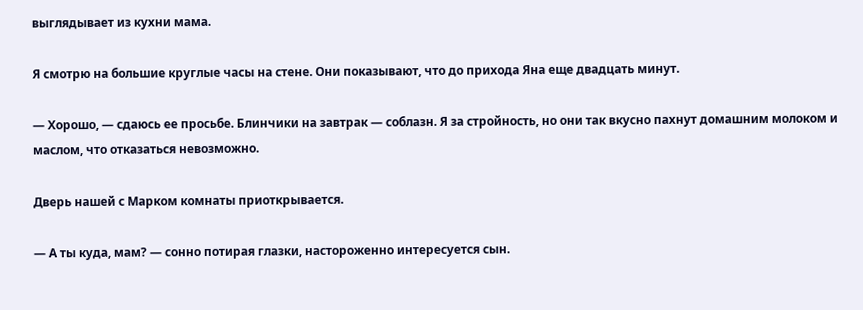выглядывает из кухни мама.

Я смотрю на большие круглые часы на стене. Они показывают, что до прихода Яна еще двадцать минут.

— Хорошо, — сдаюсь ее просьбе. Блинчики на завтрак — соблазн. Я за стройность, но они так вкусно пахнут домашним молоком и маслом, что отказаться невозможно.

Дверь нашей с Марком комнаты приоткрывается.

— А ты куда, мам? — сонно потирая глазки, настороженно интересуется сын.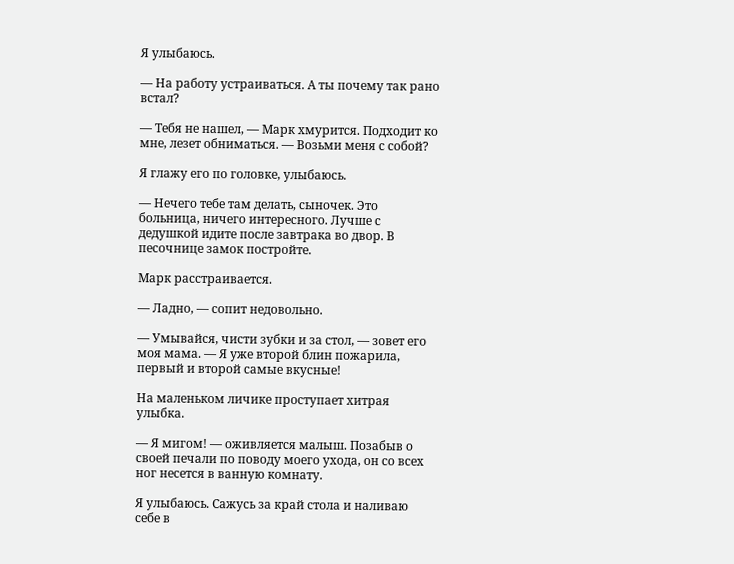Я улыбаюсь.

— На работу устраиваться. А ты почему так рано встал?

— Тебя не нашел, — Марк хмурится. Подходит ко мне, лезет обниматься. — Возьми меня с собой?

Я глажу его по головке, улыбаюсь.

— Нечего тебе там делать, сыночек. Это больница, ничего интересного. Лучше с дедушкой идите после завтрака во двор. В песочнице замок постройте.

Марк расстраивается.

— Ладно, — сопит недовольно.

— Умывайся, чисти зубки и за стол, — зовет его моя мама. — Я уже второй блин пожарила, первый и второй самые вкусные!

На маленьком личике проступает хитрая улыбка.

— Я мигом! — оживляется малыш. Позабыв о своей печали по поводу моего ухода, он со всех ног несется в ванную комнату.

Я улыбаюсь. Сажусь за край стола и наливаю себе в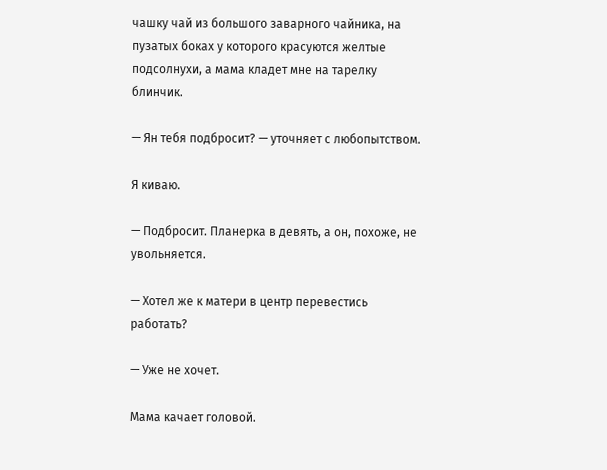чашку чай из большого заварного чайника, на пузатых боках у которого красуются желтые подсолнухи, а мама кладет мне на тарелку блинчик.

— Ян тебя подбросит? — уточняет с любопытством.

Я киваю.

— Подбросит. Планерка в девять, а он, похоже, не увольняется.

— Хотел же к матери в центр перевестись работать?

— Уже не хочет.

Мама качает головой.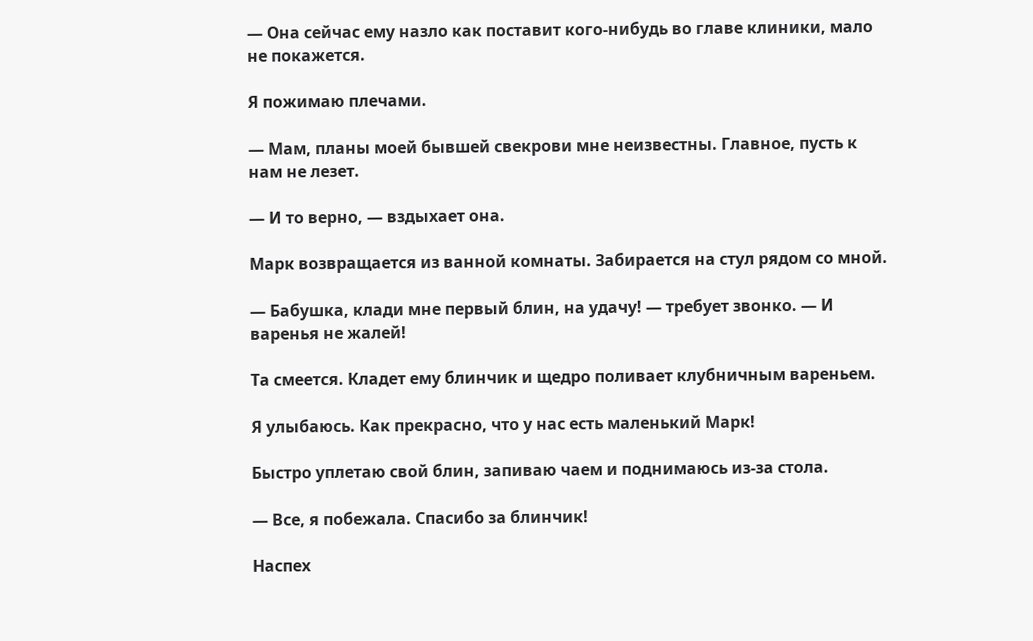— Она сейчас ему назло как поставит кого-нибудь во главе клиники, мало не покажется.

Я пожимаю плечами.

— Мам, планы моей бывшей свекрови мне неизвестны. Главное, пусть к нам не лезет.

— И то верно, — вздыхает она.

Марк возвращается из ванной комнаты. Забирается на стул рядом со мной.

— Бабушка, клади мне первый блин, на удачу! — требует звонко. — И варенья не жалей!

Та смеется. Кладет ему блинчик и щедро поливает клубничным вареньем.

Я улыбаюсь. Как прекрасно, что у нас есть маленький Марк!

Быстро уплетаю свой блин, запиваю чаем и поднимаюсь из-за стола.

— Все, я побежала. Спасибо за блинчик!

Наспех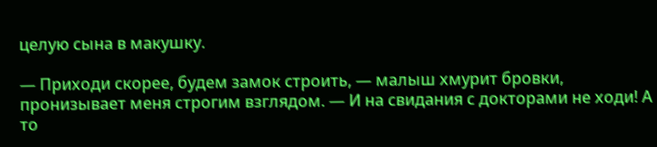целую сына в макушку.

— Приходи скорее, будем замок строить, — малыш хмурит бровки, пронизывает меня строгим взглядом. — И на свидания с докторами не ходи! А то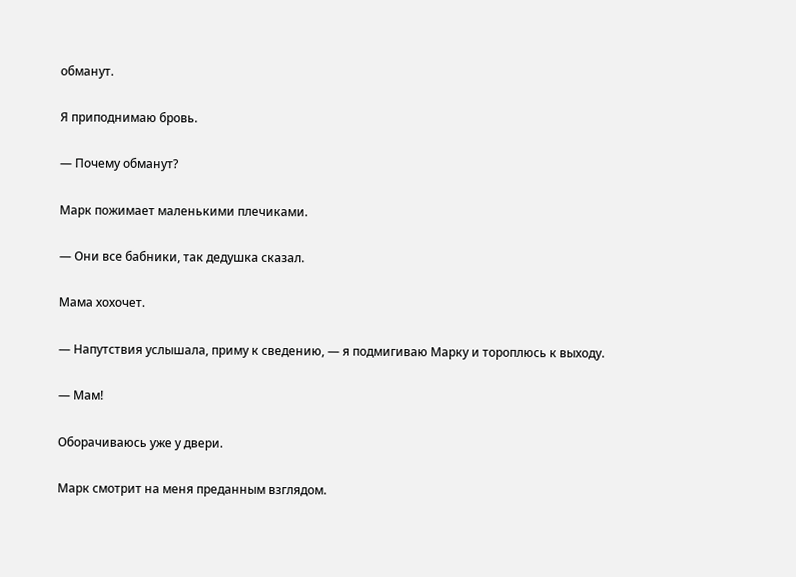обманут.

Я приподнимаю бровь.

— Почему обманут?

Марк пожимает маленькими плечиками.

— Они все бабники, так дедушка сказал.

Мама хохочет.

— Напутствия услышала, приму к сведению, — я подмигиваю Марку и тороплюсь к выходу.

— Мам!

Оборачиваюсь уже у двери.

Марк смотрит на меня преданным взглядом.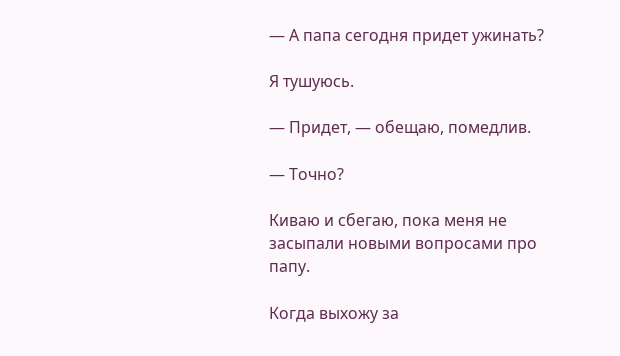— А папа сегодня придет ужинать?

Я тушуюсь.

— Придет, — обещаю, помедлив.

— Точно?

Киваю и сбегаю, пока меня не засыпали новыми вопросами про папу.

Когда выхожу за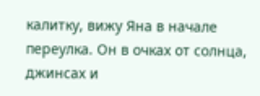калитку, вижу Яна в начале переулка. Он в очках от солнца, джинсах и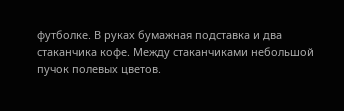футболке. В руках бумажная подставка и два стаканчика кофе. Между стаканчиками небольшой пучок полевых цветов.